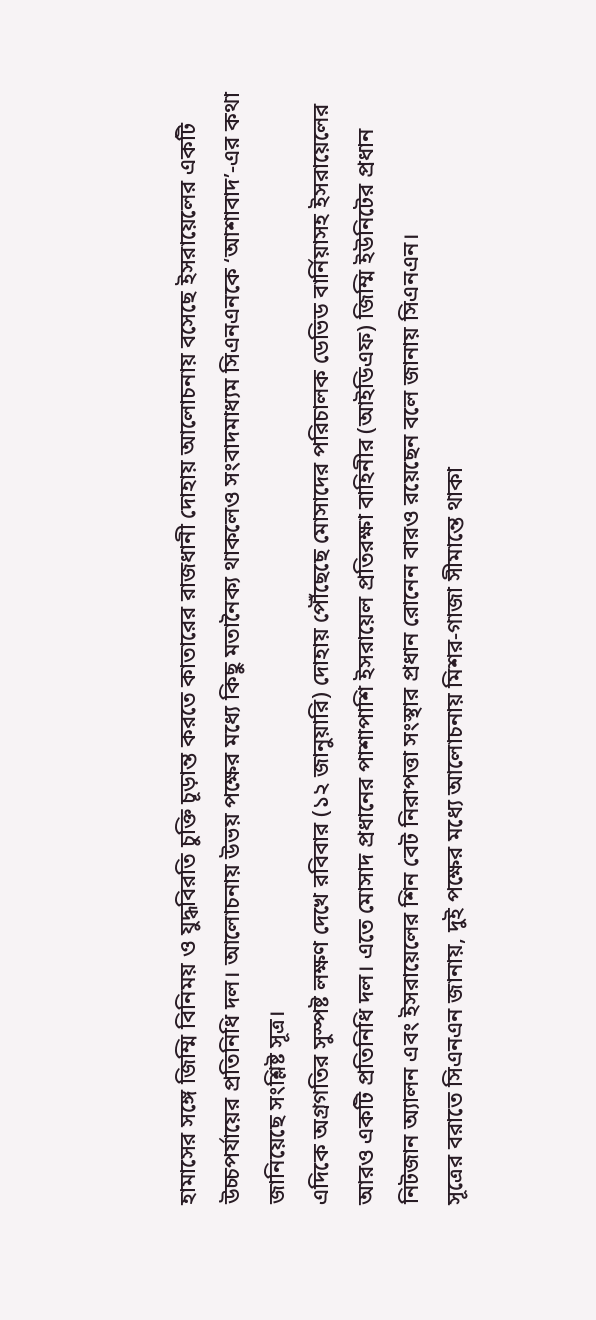হামাসের সঙ্গে জিম্মি বিনিময় ও যুদ্ধবিরতি চুক্তি চূড়ান্ত করতে কাতারের রাজধানী দোহায় আলোচনায় বসেছে ইসরায়েলের একটি উচ্চপর্যায়ের প্রতিনিধি দল। আলোচনায় উভয় পক্ষের মধ্যে কিছু মতানৈক্য থাকলেও সংবাদমাধ্যম সিএনএনকে ‘আশাবাদ’-এর কথা জানিয়েছে সংশ্লিষ্ট সূত্র।
এদিকে অগ্রগতির সুস্পষ্ট লক্ষণ দেখে রবিবার (১২ জানুয়ারি) দোহায় পৌঁছেছে মোসাদের পরিচালক ডেভিড বার্নিয়াসহ ইসরায়েলের আরও একটি প্রতিনিধি দল। এতে মোসাদ প্রধানের পাশাপাশি ইসরায়েল প্রতিরক্ষা বাহিনীর (আইডিএফ) জিম্মি ইউনিটের প্রধান নিটজান অ্যালন এবং ইসরায়েলের শিন বেট নিরাপত্তা সংস্থার প্রধান রোনেন বারও রয়েছেন বলে জানায় সিএনএন।
সূত্রের বরাতে সিএনএন জানায়, দুই পক্ষের মধ্যে আলোচনায় মিশর-গাজা সীমান্তে থাকা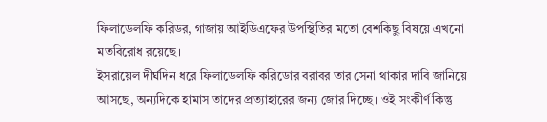ফিলাডেলফি করিডর, গাজায় আইডিএফের উপস্থিতির মতো বেশকিছু বিষয়ে এখনো মতবিরোধ রয়েছে।
ইসরায়েল দীর্ঘদিন ধরে ফিলাডেলফি করিডোর বরাবর তার সেনা থাকার দাবি জানিয়ে আসছে, অন্যদিকে হামাস তাদের প্রত্যাহারের জন্য জোর দিচ্ছে। ওই সংকীর্ণ কিন্তু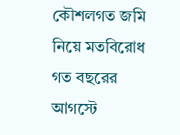কৌশলগত জমি নিয়ে মতবিরোধ গত বছরের আগস্টে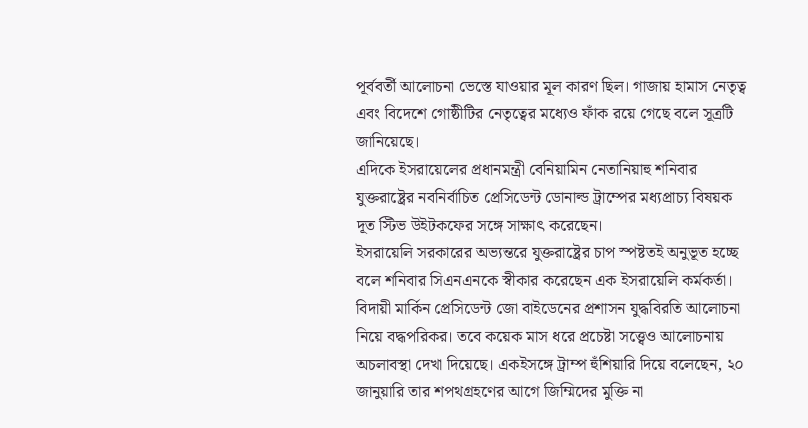পূর্ববর্তী আলোচনা ভেস্তে যাওয়ার মূল কারণ ছিল। গাজায় হামাস নেতৃত্ব এবং বিদেশে গোষ্ঠীটির নেতৃত্বের মধ্যেও ফাঁক রয়ে গেছে বলে সূত্রটি জানিয়েছে।
এদিকে ইসরায়েলের প্রধানমন্ত্রী বেনিয়ামিন নেতানিয়াহু শনিবার যুক্তরাষ্ট্রের নবনির্বাচিত প্রেসিডেন্ট ডোনাল্ড ট্রাম্পের মধ্যপ্রাচ্য বিষয়ক দূত স্টিভ উইটকফের সঙ্গে সাক্ষাৎ করেছেন।
ইসরায়েলি সরকারের অভ্যন্তরে যুক্তরাষ্ট্রের চাপ স্পষ্টতই অনুভূত হচ্ছে বলে শনিবার সিএনএনকে স্বীকার করেছেন এক ইসরায়েলি কর্মকর্তা।
বিদায়ী মার্কিন প্রেসিডেন্ট জো বাইডেনের প্রশাসন যুদ্ধবিরতি আলোচনা নিয়ে বদ্ধপরিকর। তবে কয়েক মাস ধরে প্রচেষ্টা সত্ত্বেও আলোচনায় অচলাবস্থা দেখা দিয়েছে। একইসঙ্গে ট্রাম্প হুঁশিয়ারি দিয়ে বলেছেন, ২০ জানুয়ারি তার শপথগ্রহণের আগে জিম্মিদের মুক্তি না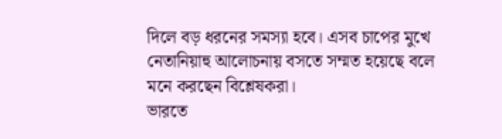দিলে বড় ধরনের সমস্যা হবে। এসব চাপের মুখে নেতানিয়াহু আলোচনায় বসতে সম্মত হয়েছে বলে মনে করছেন বিশ্লেষকরা।
ভারতে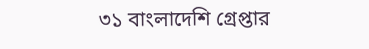৩১ বাংলাদেশি গ্রেপ্তার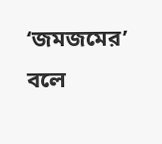‘জমজমের’ বলে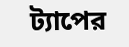ট্যাপের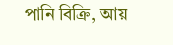পানি বিক্রি, আয়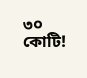৩০ কোটি!